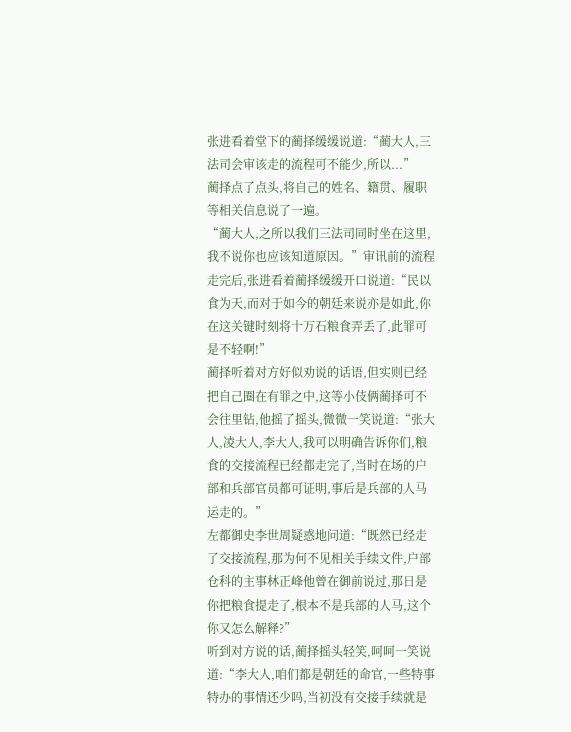张进看着堂下的蔺择缓缓说道:“蔺大人,三法司会审该走的流程可不能少,所以...”
蔺择点了点头,将自己的姓名、籍贯、履职等相关信息说了一遍。
“蔺大人,之所以我们三法司同时坐在这里,我不说你也应该知道原因。”审讯前的流程走完后,张进看着蔺择缓缓开口说道:“民以食为天,而对于如今的朝廷来说亦是如此,你在这关键时刻将十万石粮食弄丢了,此罪可是不轻啊!”
蔺择听着对方好似劝说的话语,但实则已经把自己圈在有罪之中,这等小伎俩蔺择可不会往里钻,他摇了摇头,微微一笑说道:“张大人,凌大人,李大人,我可以明确告诉你们,粮食的交接流程已经都走完了,当时在场的户部和兵部官员都可证明,事后是兵部的人马运走的。”
左都御史李世周疑惑地问道:“既然已经走了交接流程,那为何不见相关手续文件,户部仓科的主事林正峰他曾在御前说过,那日是你把粮食提走了,根本不是兵部的人马,这个你又怎么解释?”
听到对方说的话,蔺择摇头轻笑,呵呵一笑说道:“李大人,咱们都是朝廷的命官,一些特事特办的事情还少吗,当初没有交接手续就是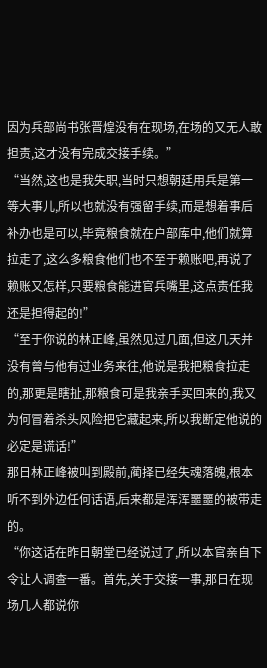因为兵部尚书张晋煌没有在现场,在场的又无人敢担责,这才没有完成交接手续。”
“当然,这也是我失职,当时只想朝廷用兵是第一等大事儿,所以也就没有强留手续,而是想着事后补办也是可以,毕竟粮食就在户部库中,他们就算拉走了,这么多粮食他们也不至于赖账吧,再说了赖账又怎样,只要粮食能进官兵嘴里,这点责任我还是担得起的!”
“至于你说的林正峰,虽然见过几面,但这几天并没有曾与他有过业务来往,他说是我把粮食拉走的,那更是瞎扯,那粮食可是我亲手买回来的,我又为何冒着杀头风险把它藏起来,所以我断定他说的必定是谎话!”
那日林正峰被叫到殿前,蔺择已经失魂落魄,根本听不到外边任何话语,后来都是浑浑噩噩的被带走的。
“你这话在昨日朝堂已经说过了,所以本官亲自下令让人调查一番。首先,关于交接一事,那日在现场几人都说你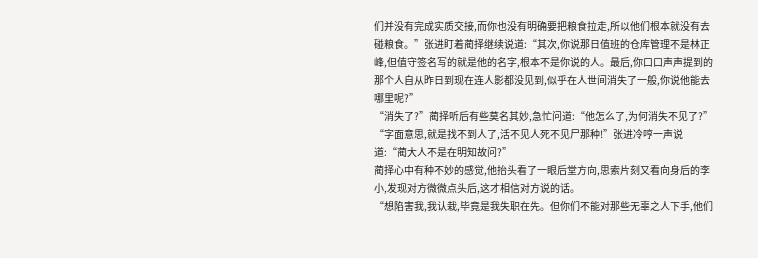们并没有完成实质交接,而你也没有明确要把粮食拉走,所以他们根本就没有去碰粮食。”张进盯着蔺择继续说道:“其次,你说那日值班的仓库管理不是林正峰,但值守签名写的就是他的名字,根本不是你说的人。最后,你口口声声提到的那个人自从昨日到现在连人影都没见到,似乎在人世间消失了一般,你说他能去哪里呢?”
“消失了?”蔺择听后有些莫名其妙,急忙问道:“他怎么了,为何消失不见了?”
“字面意思,就是找不到人了,活不见人死不见尸那种!”张进冷哼一声说道:“蔺大人不是在明知故问?”
蔺择心中有种不妙的感觉,他抬头看了一眼后堂方向,思索片刻又看向身后的李小,发现对方微微点头后,这才相信对方说的话。
“想陷害我,我认栽,毕竟是我失职在先。但你们不能对那些无辜之人下手,他们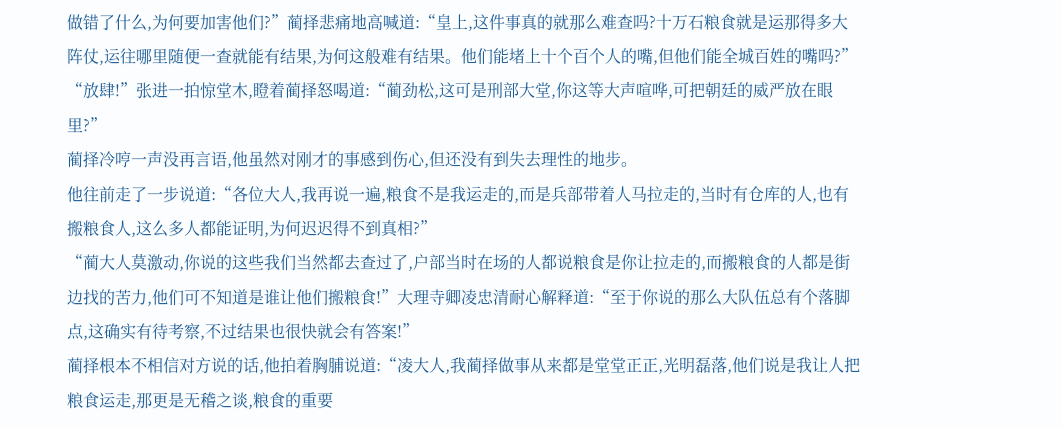做错了什么,为何要加害他们?”蔺择悲痛地高喊道:“皇上,这件事真的就那么难查吗?十万石粮食就是运那得多大阵仗,运往哪里随便一查就能有结果,为何这般难有结果。他们能堵上十个百个人的嘴,但他们能全城百姓的嘴吗?”
“放肆!”张进一拍惊堂木,瞪着蔺择怒喝道:“蔺劲松,这可是刑部大堂,你这等大声喧哗,可把朝廷的威严放在眼里?”
蔺择冷哼一声没再言语,他虽然对刚才的事感到伤心,但还没有到失去理性的地步。
他往前走了一步说道:“各位大人,我再说一遍,粮食不是我运走的,而是兵部带着人马拉走的,当时有仓库的人,也有搬粮食人,这么多人都能证明,为何迟迟得不到真相?”
“蔺大人莫激动,你说的这些我们当然都去查过了,户部当时在场的人都说粮食是你让拉走的,而搬粮食的人都是街边找的苦力,他们可不知道是谁让他们搬粮食!”大理寺卿凌忠清耐心解释道:“至于你说的那么大队伍总有个落脚点,这确实有待考察,不过结果也很快就会有答案!”
蔺择根本不相信对方说的话,他拍着胸脯说道:“凌大人,我蔺择做事从来都是堂堂正正,光明磊落,他们说是我让人把粮食运走,那更是无稽之谈,粮食的重要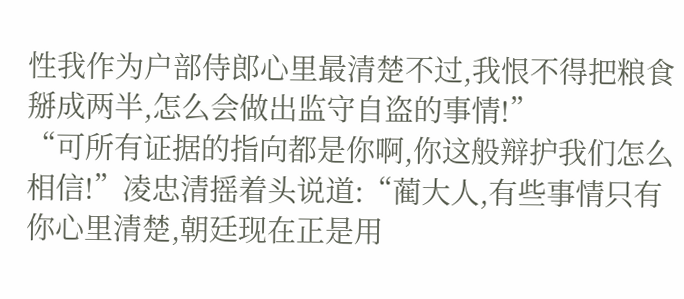性我作为户部侍郎心里最清楚不过,我恨不得把粮食掰成两半,怎么会做出监守自盗的事情!”
“可所有证据的指向都是你啊,你这般辩护我们怎么相信!”凌忠清摇着头说道:“蔺大人,有些事情只有你心里清楚,朝廷现在正是用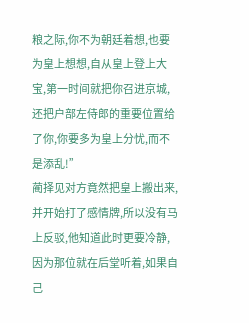粮之际,你不为朝廷着想,也要为皇上想想,自从皇上登上大宝,第一时间就把你召进京城,还把户部左侍郎的重要位置给了你,你要多为皇上分忧,而不是添乱!”
蔺择见对方竟然把皇上搬出来,并开始打了感情牌,所以没有马上反驳,他知道此时更要冷静,因为那位就在后堂听着,如果自己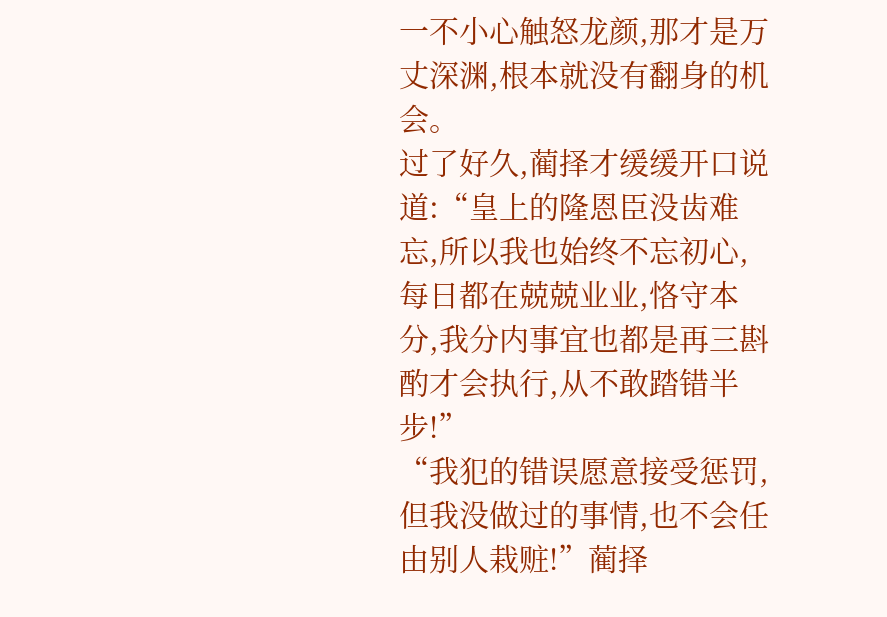一不小心触怒龙颜,那才是万丈深渊,根本就没有翻身的机会。
过了好久,蔺择才缓缓开口说道:“皇上的隆恩臣没齿难忘,所以我也始终不忘初心,每日都在兢兢业业,恪守本分,我分内事宜也都是再三斟酌才会执行,从不敢踏错半步!”
“我犯的错误愿意接受惩罚,但我没做过的事情,也不会任由别人栽赃!”蔺择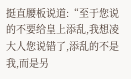挺直腰板说道:“至于您说的不要给皇上添乱,我想凌大人您说错了,添乱的不是我,而是另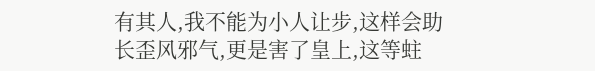有其人,我不能为小人让步,这样会助长歪风邪气,更是害了皇上,这等蛀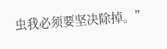虫我必须要坚决除掉。”